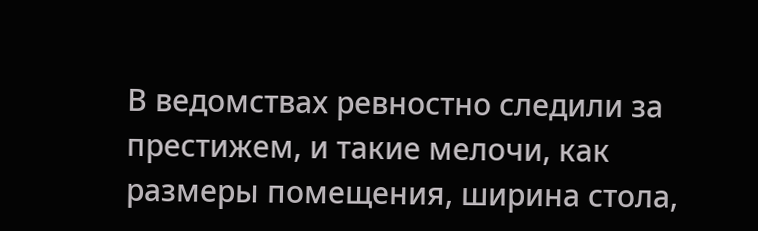В ведомствах ревностно следили за престижем, и такие мелочи, как размеры помещения, ширина стола,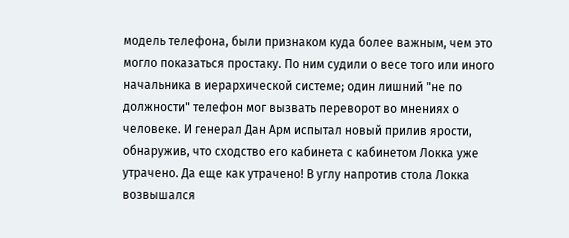модель телефона, были признаком куда более важным, чем это могло показаться простаку. По ним судили о весе того или иного начальника в иерархической системе; один лишний "не по должности" телефон мог вызвать переворот во мнениях о человеке. И генерал Дан Арм испытал новый прилив ярости, обнаружив, что сходство его кабинета с кабинетом Локка уже утрачено. Да еще как утрачено! В углу напротив стола Локка возвышался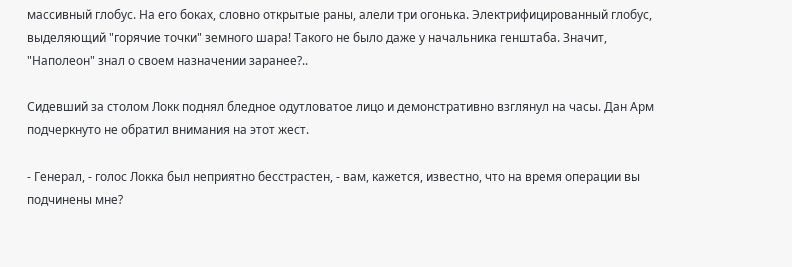массивный глобус. На его боках, словно открытые раны, алели три огонька. Электрифицированный глобус, выделяющий "горячие точки" земного шара! Такого не было даже у начальника генштаба. Значит, "Наполеон" знал о своем назначении заранее?..

Сидевший за столом Локк поднял бледное одутловатое лицо и демонстративно взглянул на часы. Дан Арм подчеркнуто не обратил внимания на этот жест.

- Генерал, - голос Локка был неприятно бесстрастен, - вам, кажется, известно, что на время операции вы подчинены мне?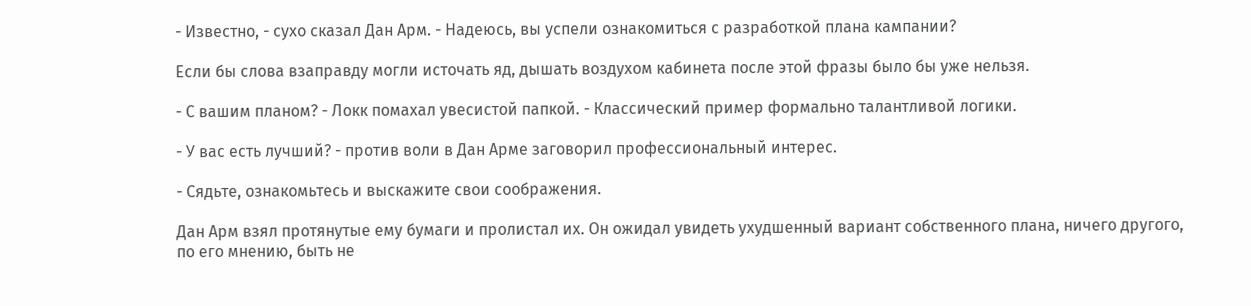- Известно, - сухо сказал Дан Арм. - Надеюсь, вы успели ознакомиться с разработкой плана кампании?

Если бы слова взаправду могли источать яд, дышать воздухом кабинета после этой фразы было бы уже нельзя.

- С вашим планом? - Локк помахал увесистой папкой. - Классический пример формально талантливой логики.

- У вас есть лучший? - против воли в Дан Арме заговорил профессиональный интерес.

- Сядьте, ознакомьтесь и выскажите свои соображения.

Дан Арм взял протянутые ему бумаги и пролистал их. Он ожидал увидеть ухудшенный вариант собственного плана, ничего другого, по его мнению, быть не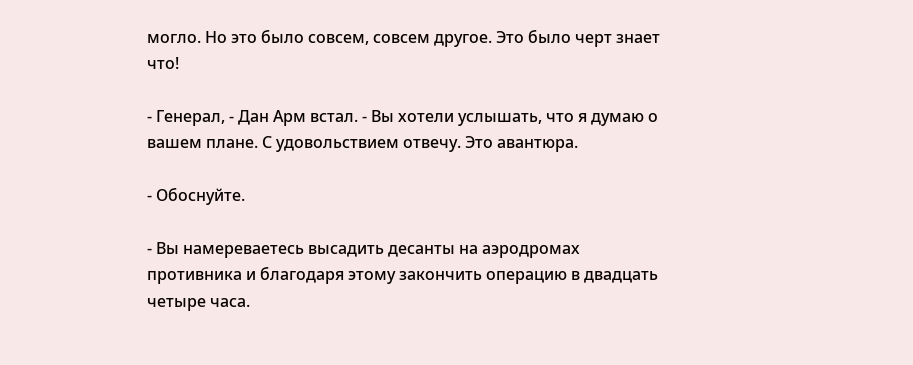могло. Но это было совсем, совсем другое. Это было черт знает что!

- Генерал, - Дан Арм встал. - Вы хотели услышать, что я думаю о вашем плане. С удовольствием отвечу. Это авантюра.

- Обоснуйте.

- Вы намереваетесь высадить десанты на аэродромах противника и благодаря этому закончить операцию в двадцать четыре часа.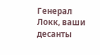Генерал Локк, ваши десанты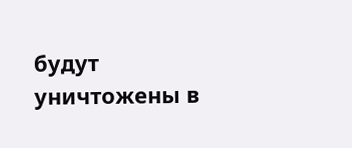будут уничтожены в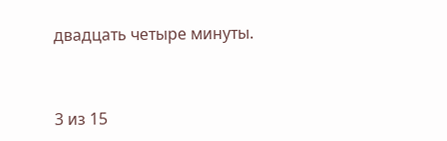двадцать четыре минуты.



3 из 15